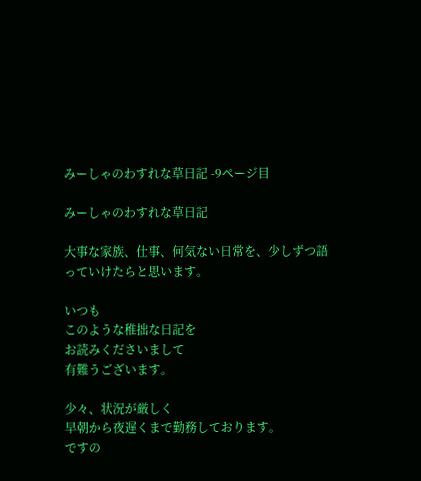みーしゃのわすれな草日記 -9ページ目

みーしゃのわすれな草日記

大事な家族、仕事、何気ない日常を、少しずつ語っていけたらと思います。

いつも
このような稚拙な日記を
お読みくださいまして
有難うございます。

少々、状況が厳しく
早朝から夜遅くまで勤務しております。
ですの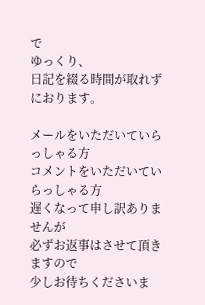で
ゆっくり、
日記を綴る時間が取れずにおります。

メールをいただいていらっしゃる方
コメントをいただいていらっしゃる方
遅くなって申し訳ありませんが
必ずお返事はさせて頂きますので
少しお待ちくださいま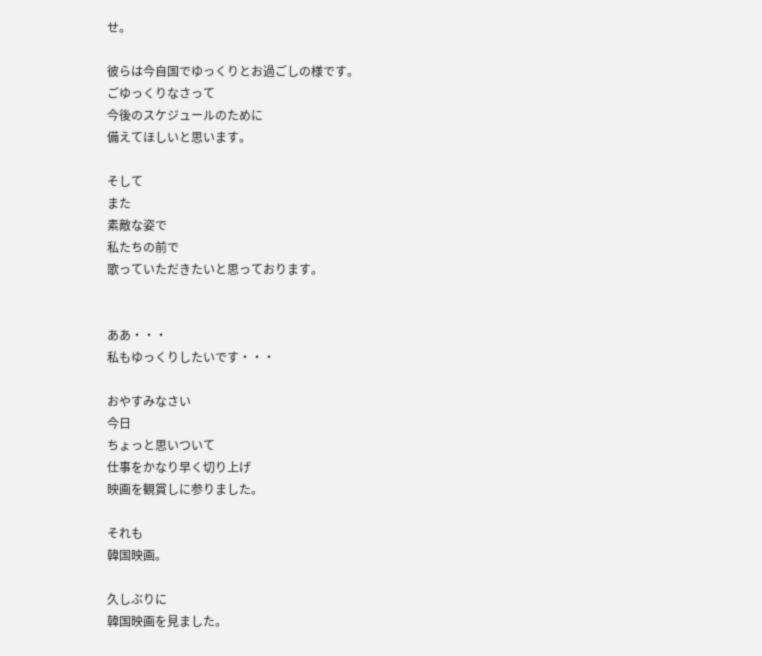せ。

彼らは今自国でゆっくりとお過ごしの様です。
ごゆっくりなさって
今後のスケジュールのために
備えてほしいと思います。

そして
また
素敵な姿で
私たちの前で
歌っていただきたいと思っております。


ああ・・・
私もゆっくりしたいです・・・

おやすみなさい
今日
ちょっと思いついて
仕事をかなり早く切り上げ
映画を観賞しに参りました。

それも
韓国映画。

久しぶりに
韓国映画を見ました。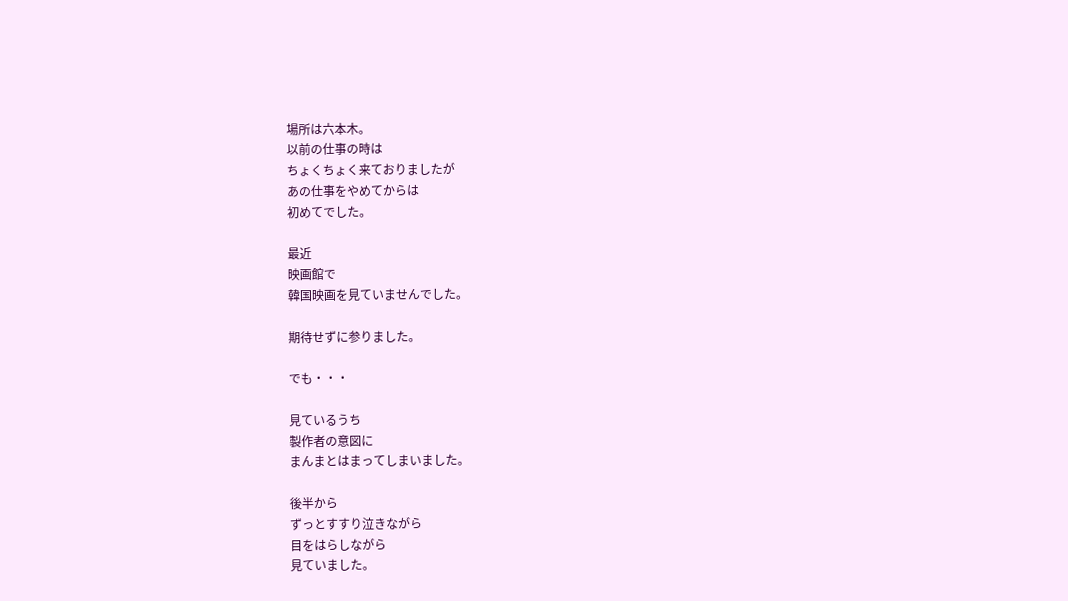場所は六本木。
以前の仕事の時は
ちょくちょく来ておりましたが
あの仕事をやめてからは
初めてでした。

最近
映画館で
韓国映画を見ていませんでした。

期待せずに参りました。

でも・・・

見ているうち
製作者の意図に
まんまとはまってしまいました。

後半から
ずっとすすり泣きながら
目をはらしながら
見ていました。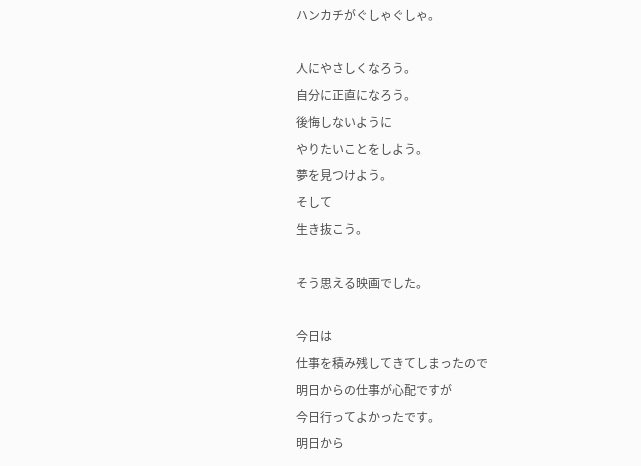ハンカチがぐしゃぐしゃ。

人にやさしくなろう。
自分に正直になろう。
後悔しないように
やりたいことをしよう。
夢を見つけよう。
そして
生き抜こう。

そう思える映画でした。

今日は
仕事を積み残してきてしまったので
明日からの仕事が心配ですが
今日行ってよかったです。
明日から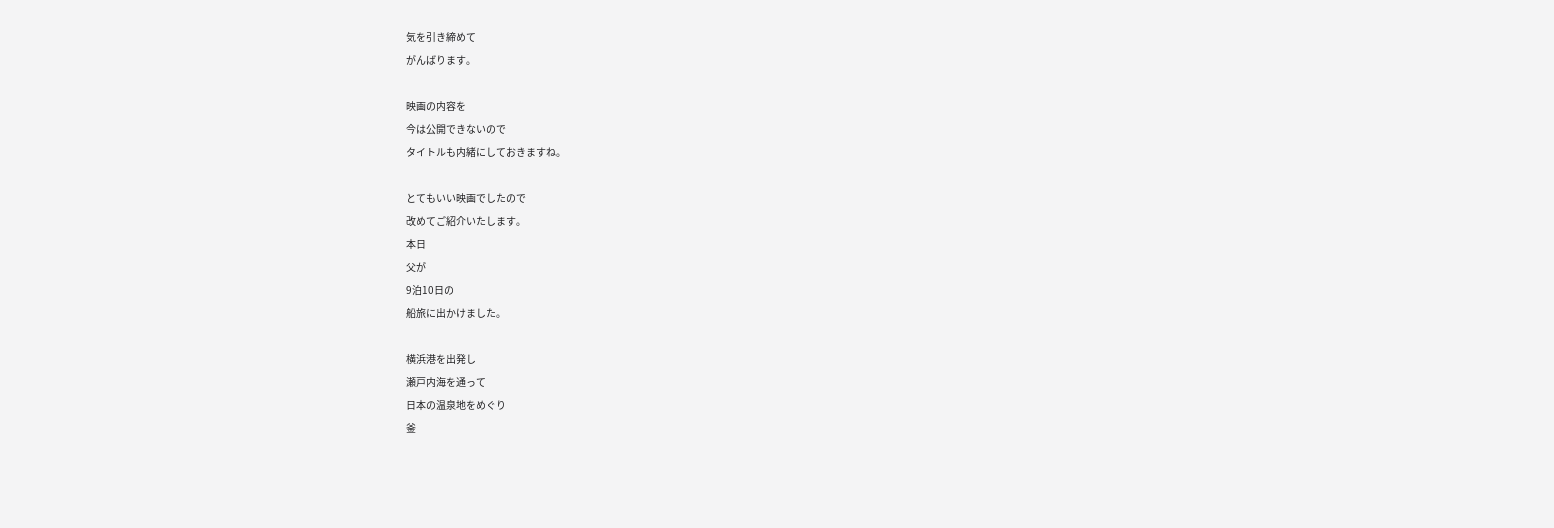気を引き締めて
がんばります。

映画の内容を
今は公開できないので
タイトルも内緒にしておきますね。

とてもいい映画でしたので
改めてご紹介いたします。
本日
父が
9泊10日の
船旅に出かけました。

横浜港を出発し
瀬戸内海を通って
日本の温泉地をめぐり
釜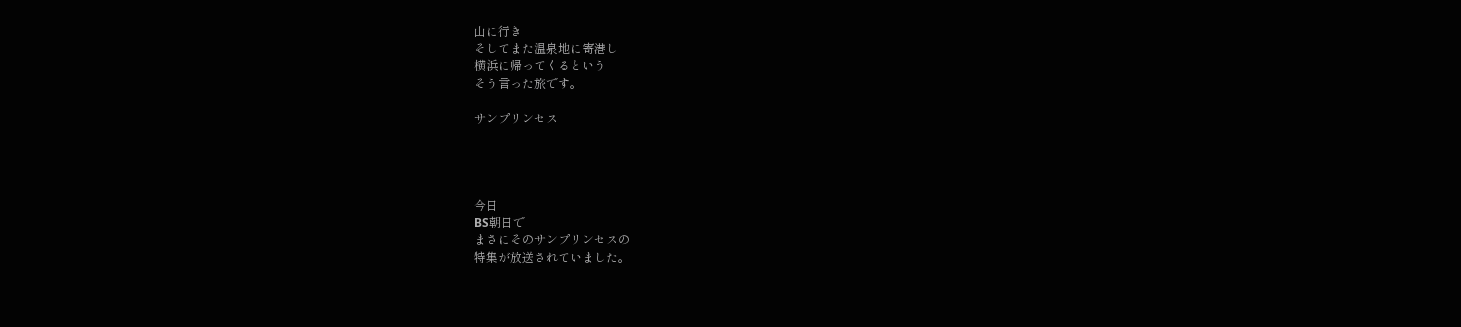山に行き
そしてまた温泉地に寄港し
横浜に帰ってくるという
そう言った旅です。

サンプリンセス




今日
BS朝日で
まさにそのサンプリンセスの
特集が放送されていました。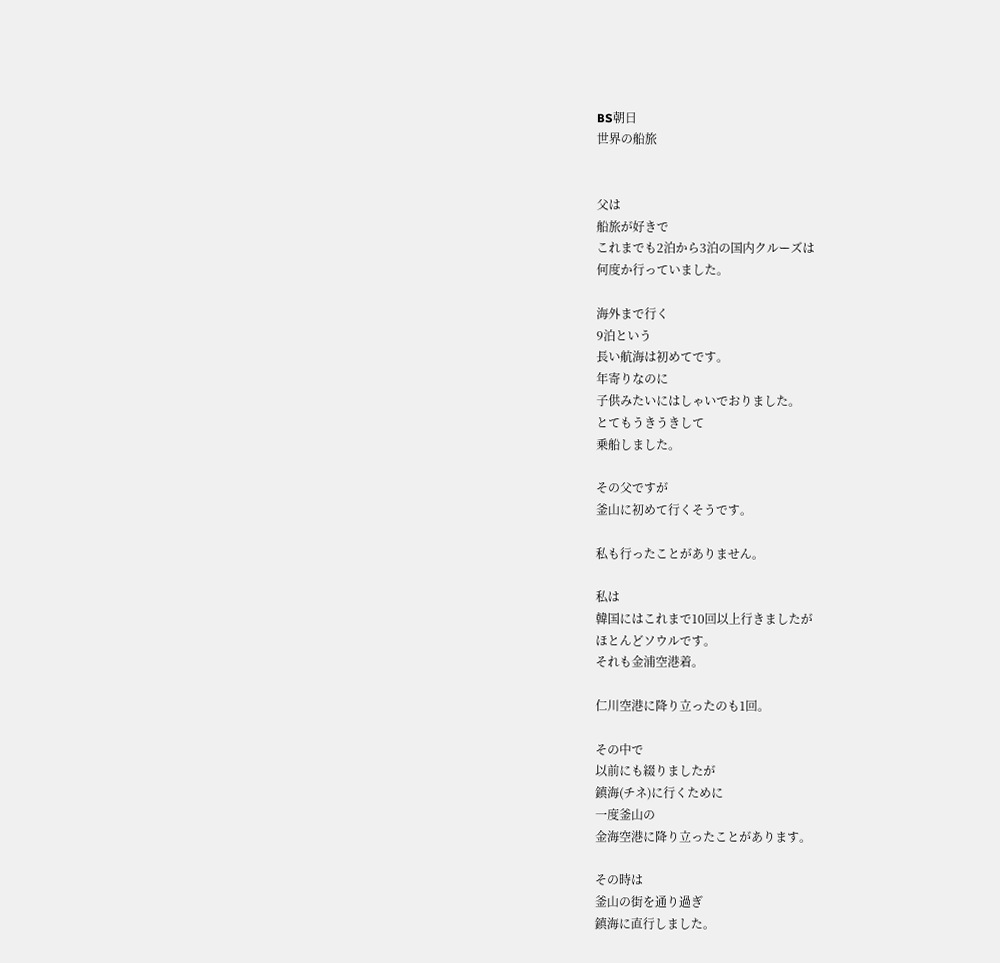BS朝日
世界の船旅


父は
船旅が好きで
これまでも2泊から3泊の国内クルーズは
何度か行っていました。

海外まで行く
9泊という
長い航海は初めてです。
年寄りなのに
子供みたいにはしゃいでおりました。
とてもうきうきして
乗船しました。

その父ですが
釜山に初めて行くそうです。

私も行ったことがありません。

私は
韓国にはこれまで10回以上行きましたが
ほとんどソウルです。
それも金浦空港着。

仁川空港に降り立ったのも1回。

その中で
以前にも綴りましたが
鎮海(チネ)に行くために
一度釜山の
金海空港に降り立ったことがあります。

その時は
釜山の街を通り過ぎ
鎮海に直行しました。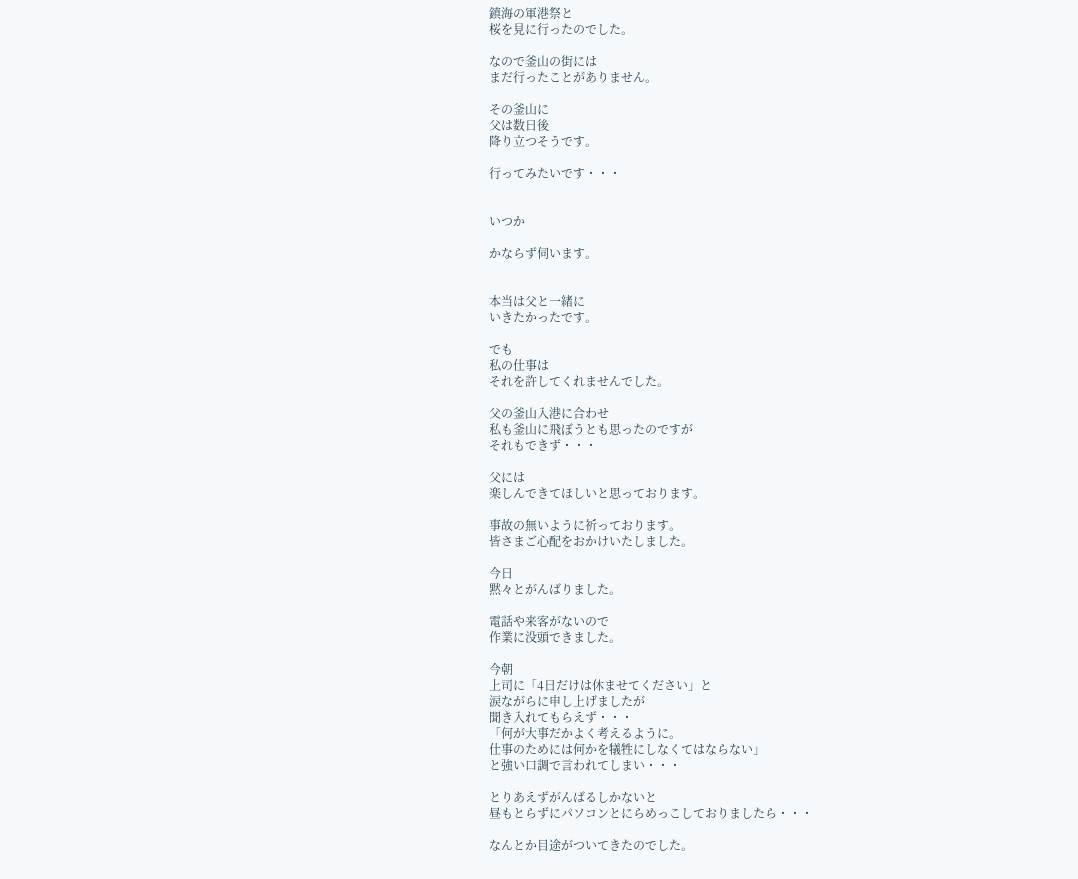鎮海の軍港祭と
桜を見に行ったのでした。

なので釜山の街には
まだ行ったことがありません。

その釜山に
父は数日後
降り立つそうです。

行ってみたいです・・・


いつか

かならず伺います。


本当は父と一緒に
いきたかったです。

でも
私の仕事は
それを許してくれませんでした。

父の釜山入港に合わせ
私も釜山に飛ぼうとも思ったのですが
それもできず・・・

父には
楽しんできてほしいと思っております。

事故の無いように祈っております。
皆さまご心配をおかけいたしました。

今日
黙々とがんばりました。

電話や来客がないので
作業に没頭できました。

今朝
上司に「4日だけは休ませてください」と
涙ながらに申し上げましたが
聞き入れてもらえず・・・
「何が大事だかよく考えるように。
仕事のためには何かを犠牲にしなくてはならない」
と強い口調で言われてしまい・・・

とりあえずがんばるしかないと
昼もとらずにパソコンとにらめっこしておりましたら・・・

なんとか目途がついてきたのでした。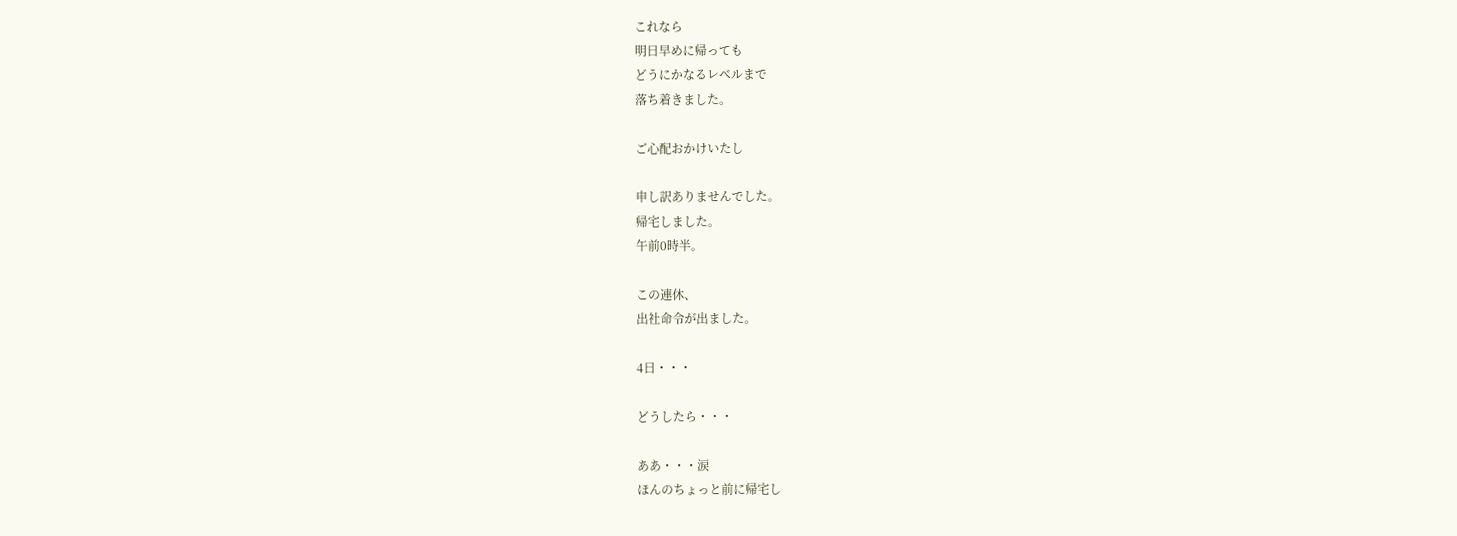これなら
明日早めに帰っても
どうにかなるレベルまで
落ち着きました。

ご心配おかけいたし

申し訳ありませんでした。
帰宅しました。
午前0時半。

この連休、
出社命令が出ました。

4日・・・

どうしたら・・・

ああ・・・涙
ほんのちょっと前に帰宅し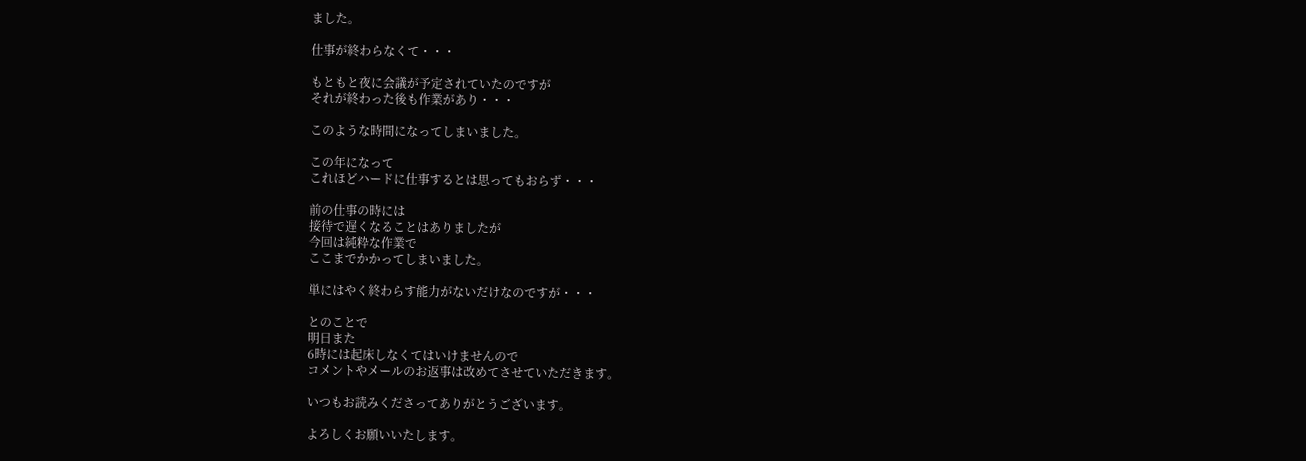ました。

仕事が終わらなくて・・・

もともと夜に会議が予定されていたのですが
それが終わった後も作業があり・・・

このような時間になってしまいました。

この年になって
これほどハードに仕事するとは思ってもおらず・・・

前の仕事の時には
接待で遅くなることはありましたが
今回は純粋な作業で
ここまでかかってしまいました。

単にはやく終わらす能力がないだけなのですが・・・

とのことで
明日また
6時には起床しなくてはいけませんので
コメントやメールのお返事は改めてさせていただきます。

いつもお読みくださってありがとうございます。

よろしくお願いいたします。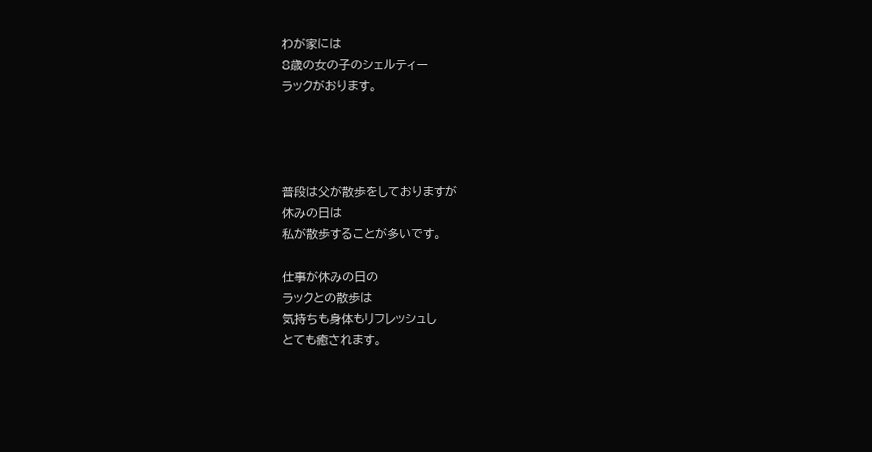わが家には
8歳の女の子のシェルティー
ラックがおります。




普段は父が散歩をしておりますが
休みの日は
私が散歩することが多いです。

仕事が休みの日の
ラックとの散歩は
気持ちも身体もリフレッシュし
とても癒されます。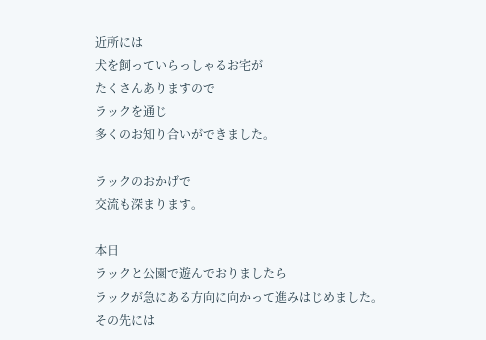近所には
犬を飼っていらっしゃるお宅が
たくさんありますので
ラックを通じ
多くのお知り合いができました。

ラックのおかげで
交流も深まります。

本日
ラックと公園で遊んでおりましたら
ラックが急にある方向に向かって進みはじめました。
その先には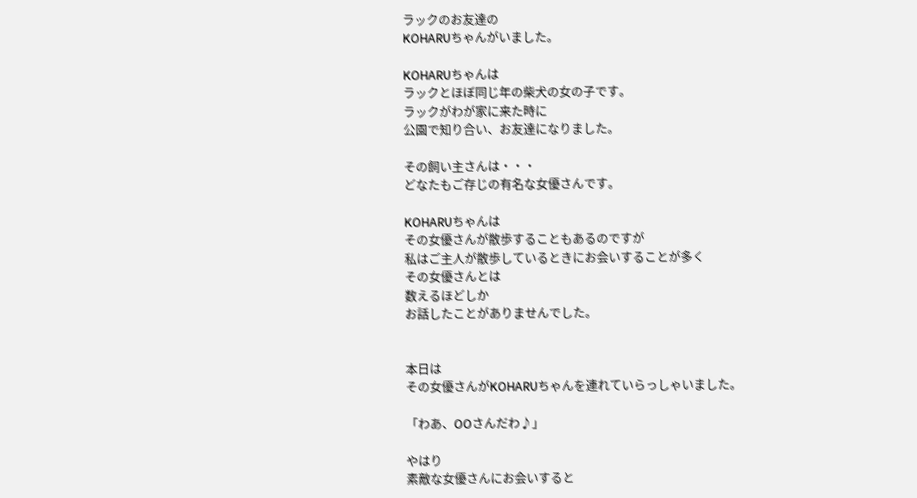ラックのお友達の
KOHARUちゃんがいました。

KOHARUちゃんは
ラックとほぼ同じ年の柴犬の女の子です。
ラックがわが家に来た時に
公園で知り合い、お友達になりました。

その飼い主さんは・・・
どなたもご存じの有名な女優さんです。

KOHARUちゃんは
その女優さんが散歩することもあるのですが
私はご主人が散歩しているときにお会いすることが多く
その女優さんとは
数えるほどしか
お話したことがありませんでした。


本日は
その女優さんがKOHARUちゃんを連れていらっしゃいました。

「わあ、OOさんだわ♪」

やはり
素敵な女優さんにお会いすると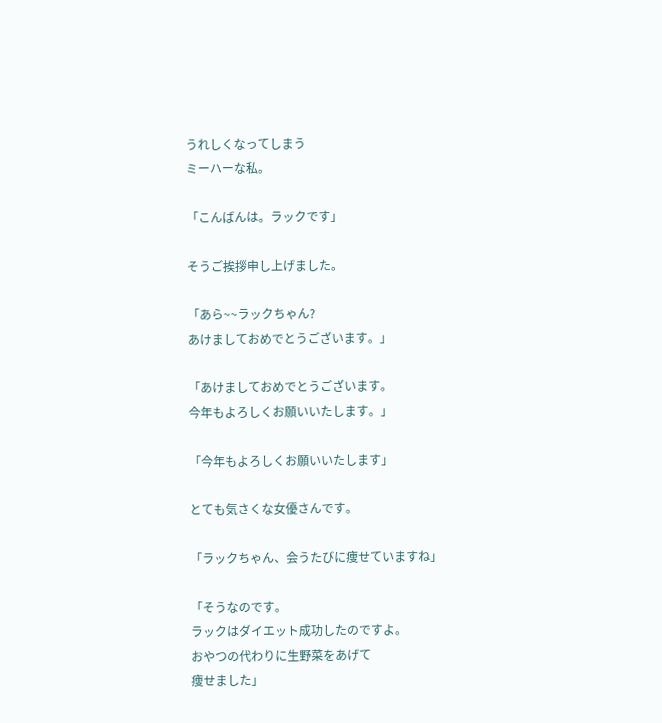うれしくなってしまう
ミーハーな私。

「こんばんは。ラックです」

そうご挨拶申し上げました。

「あら~~ラックちゃん?
あけましておめでとうございます。」

「あけましておめでとうございます。
今年もよろしくお願いいたします。」

「今年もよろしくお願いいたします」

とても気さくな女優さんです。

「ラックちゃん、会うたびに痩せていますね」

「そうなのです。
ラックはダイエット成功したのですよ。
おやつの代わりに生野菜をあげて
痩せました」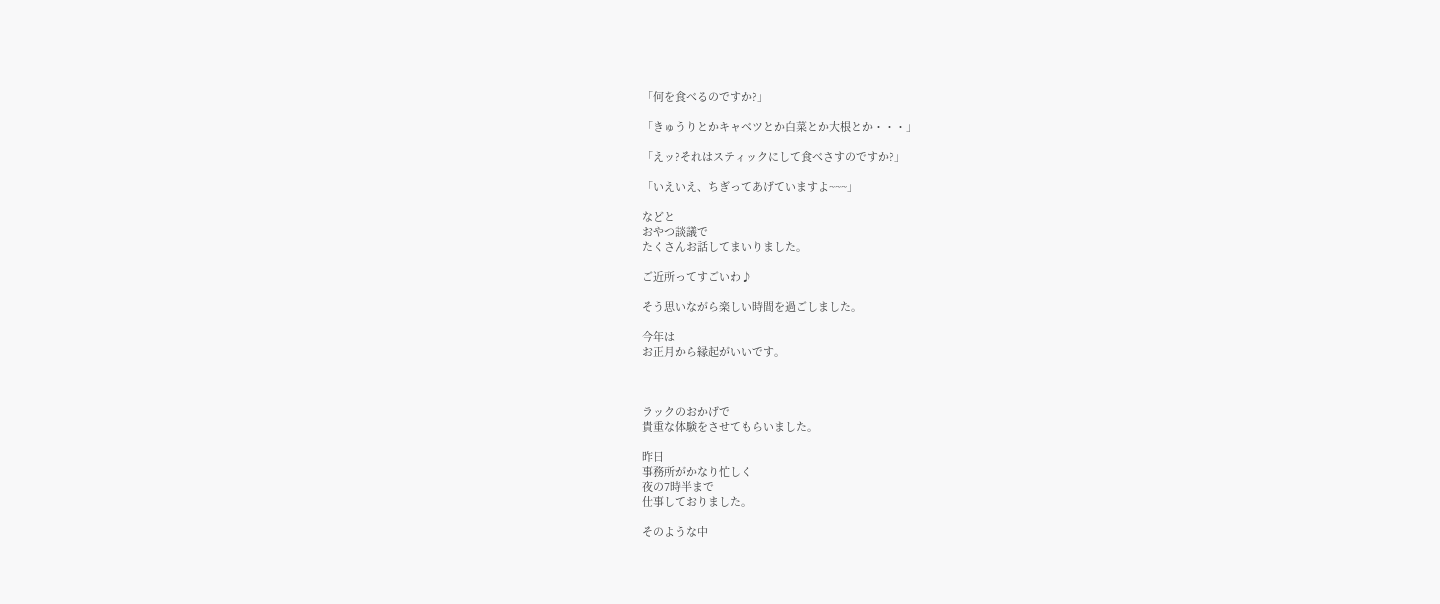「何を食べるのですか?」

「きゅうりとかキャベツとか白菜とか大根とか・・・」

「えッ?それはスティックにして食べさすのですか?」

「いえいえ、ちぎってあげていますよ~~~」

などと
おやつ談議で
たくさんお話してまいりました。

ご近所ってすごいわ♪

そう思いながら楽しい時間を過ごしました。

今年は
お正月から縁起がいいです。



ラックのおかげで
貴重な体験をさせてもらいました。

昨日
事務所がかなり忙しく
夜の7時半まで
仕事しておりました。

そのような中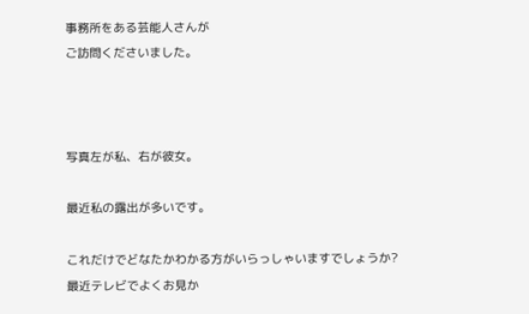事務所をある芸能人さんが
ご訪問くださいました。



写真左が私、右が彼女。

最近私の露出が多いです。

これだけでどなたかわかる方がいらっしゃいますでしょうか?
最近テレビでよくお見か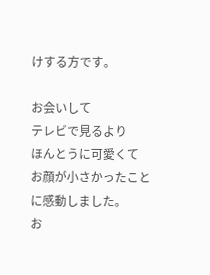けする方です。

お会いして
テレビで見るより
ほんとうに可愛くて
お顔が小さかったことに感動しました。
お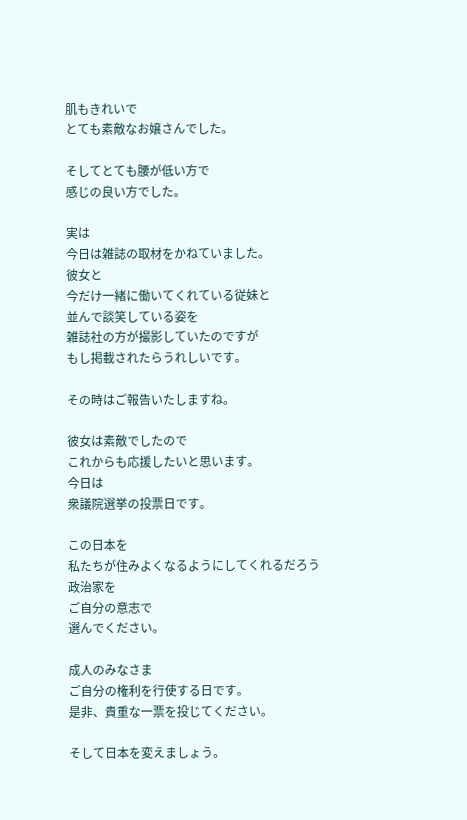肌もきれいで
とても素敵なお嬢さんでした。

そしてとても腰が低い方で
感じの良い方でした。

実は
今日は雑誌の取材をかねていました。
彼女と
今だけ一緒に働いてくれている従妹と
並んで談笑している姿を
雑誌社の方が撮影していたのですが
もし掲載されたらうれしいです。

その時はご報告いたしますね。

彼女は素敵でしたので
これからも応援したいと思います。
今日は
衆議院選挙の投票日です。

この日本を
私たちが住みよくなるようにしてくれるだろう
政治家を
ご自分の意志で
選んでください。

成人のみなさま
ご自分の権利を行使する日です。
是非、貴重な一票を投じてください。

そして日本を変えましょう。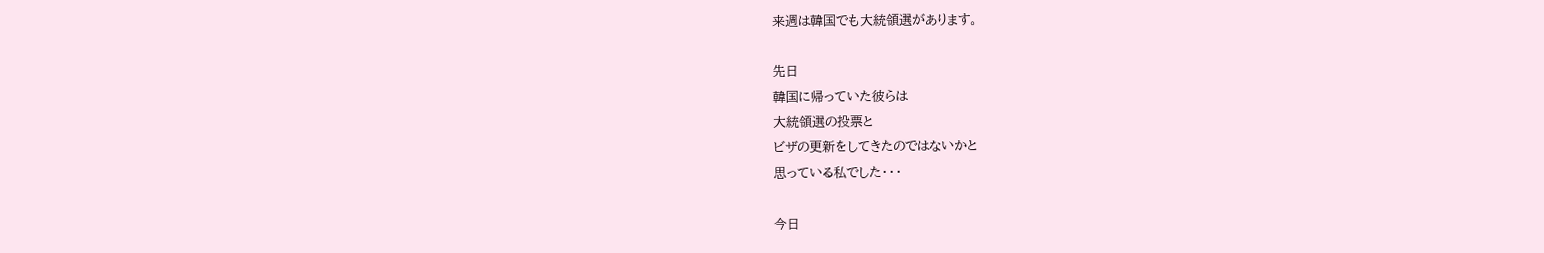来週は韓国でも大統領選があります。

先日
韓国に帰っていた彼らは
大統領選の投票と
ビザの更新をしてきたのではないかと
思っている私でした・・・

今日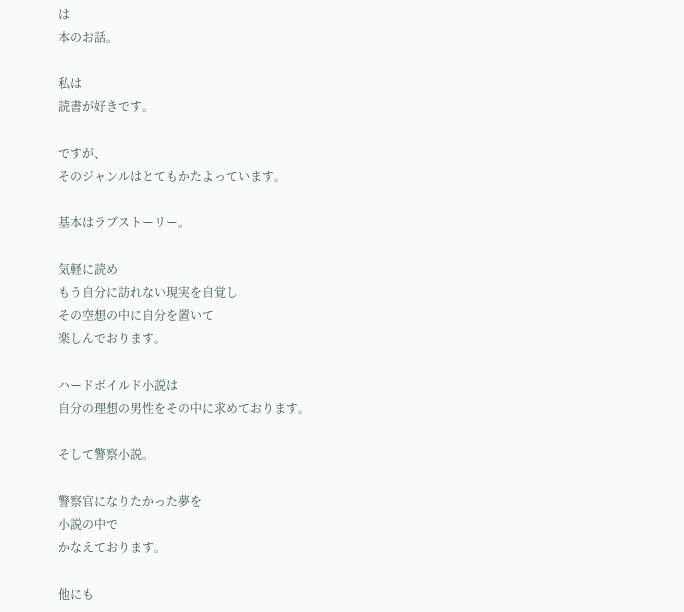は
本のお話。

私は
読書が好きです。

ですが、
そのジャンルはとてもかたよっています。

基本はラブストーリー。

気軽に読め
もう自分に訪れない現実を自覚し
その空想の中に自分を置いて
楽しんでおります。

ハードボイルド小説は
自分の理想の男性をその中に求めております。

そして警察小説。

警察官になりたかった夢を
小説の中で
かなえております。

他にも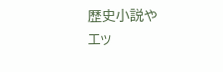歴史小説や
エッ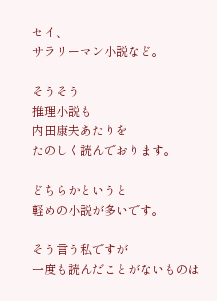セイ、
サラリーマン小説など。

そうそう
推理小説も
内田康夫あたりを
たのしく読んでおります。

どちらかというと
軽めの小説が多いです。

そう言う私ですが
一度も読んだことがないものは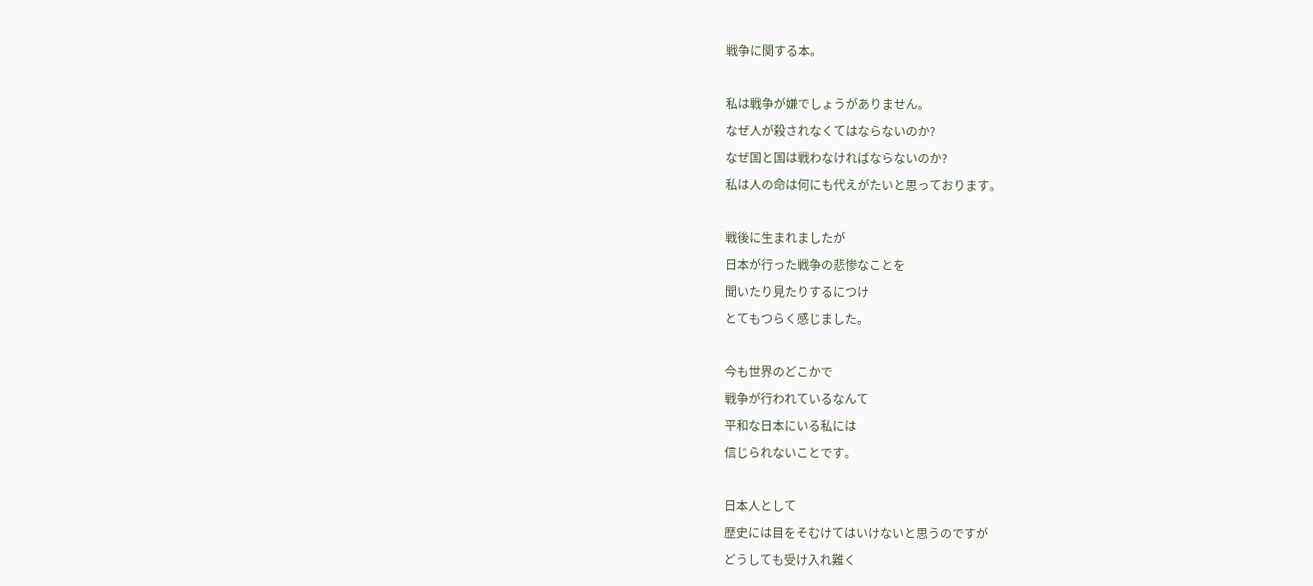戦争に関する本。

私は戦争が嫌でしょうがありません。
なぜ人が殺されなくてはならないのか?
なぜ国と国は戦わなければならないのか?
私は人の命は何にも代えがたいと思っております。

戦後に生まれましたが
日本が行った戦争の悲惨なことを
聞いたり見たりするにつけ
とてもつらく感じました。

今も世界のどこかで
戦争が行われているなんて
平和な日本にいる私には
信じられないことです。

日本人として
歴史には目をそむけてはいけないと思うのですが
どうしても受け入れ難く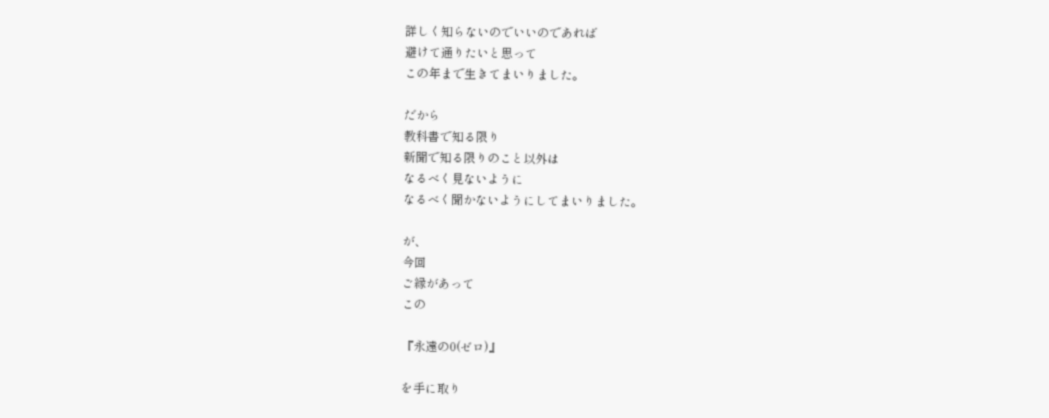詳しく知らないのでいいのであれば
避けて通りたいと思って
この年まで生きてまいりました。

だから
教科書で知る限り
新聞で知る限りのこと以外は
なるべく見ないように
なるべく聞かないようにしてまいりました。

が、
今回
ご縁があって
この

『永遠の0(ゼロ)』

を手に取り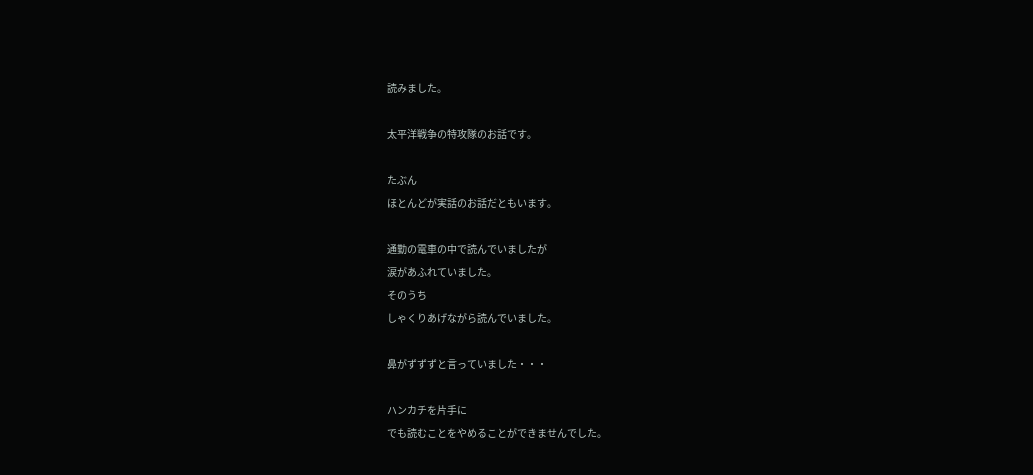読みました。

太平洋戦争の特攻隊のお話です。

たぶん
ほとんどが実話のお話だともいます。

通勤の電車の中で読んでいましたが
涙があふれていました。
そのうち
しゃくりあげながら読んでいました。

鼻がずずずと言っていました・・・

ハンカチを片手に
でも読むことをやめることができませんでした。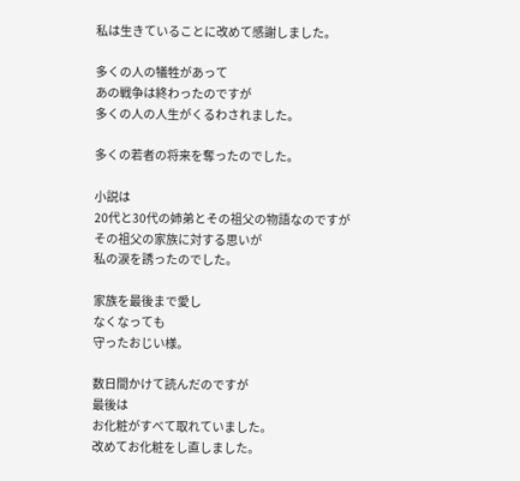私は生きていることに改めて感謝しました。

多くの人の犠牲があって
あの戦争は終わったのですが
多くの人の人生がくるわされました。

多くの若者の将来を奪ったのでした。

小説は
20代と30代の姉弟とその祖父の物語なのですが
その祖父の家族に対する思いが
私の涙を誘ったのでした。

家族を最後まで愛し
なくなっても
守ったおじい様。

数日間かけて読んだのですが
最後は
お化粧がすべて取れていました。
改めてお化粧をし直しました。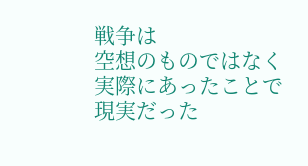戦争は
空想のものではなく
実際にあったことで
現実だった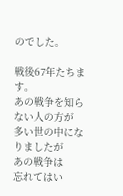のでした。

戦後67年たちます。
あの戦争を知らない人の方が
多い世の中になりましたが
あの戦争は
忘れてはい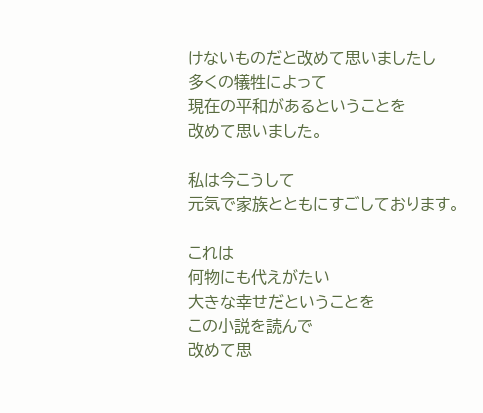けないものだと改めて思いましたし
多くの犠牲によって
現在の平和があるということを
改めて思いました。

私は今こうして
元気で家族とともにすごしております。

これは
何物にも代えがたい
大きな幸せだということを
この小説を読んで
改めて思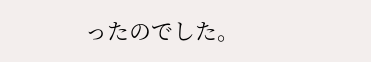ったのでした。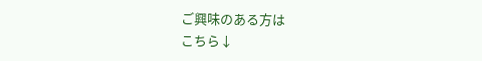ご興味のある方は
こちら↓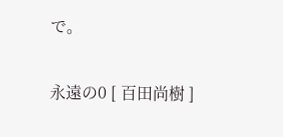で。

永遠の0 [ 百田尚樹 ]